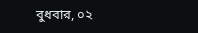বুধবার, ০২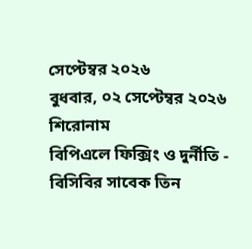সেপ্টেম্বর ২০২৬
বুধবার, ০২ সেপ্টেম্বর ২০২৬
শিরোনাম
বিপিএলে ফিক্সিং ও দুর্নীতি - বিসিবির সাবেক তিন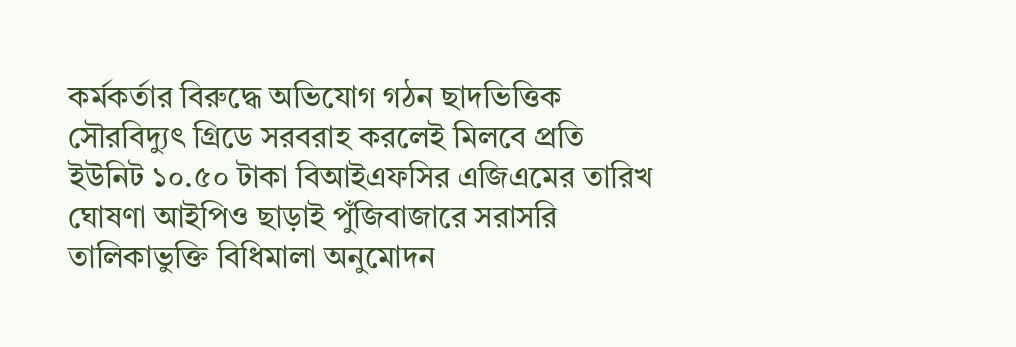কর্মকর্তার বিরুদ্ধে অভিযোগ গঠন ছাদভিত্তিক সৌরবিদ্যুৎ গ্রিডে সরবরাহ করলেই মিলবে প্রতি ইউনিট ১০.৫০ টাকা বিআইএফসির এজিএমের তারিখ ঘোষণা আইপিও ছাড়াই পুঁজিবাজারে সরাসরি তালিকাভুক্তি বিধিমালা অনুমোদন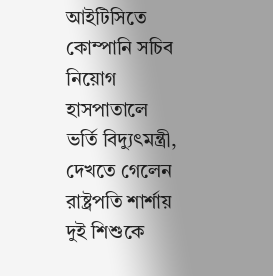আইটিসিতে কোম্পানি সচিব নিয়োগ হাসপাতালে ভর্তি বিদ্যুৎমন্ত্রী, দেখতে গেলেন রাষ্ট্রপতি শার্শায় দুই শিশুকে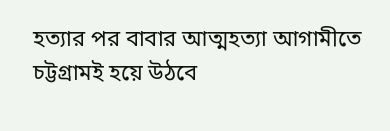হত্যার পর বাবার আত্মহত্যা আগামীতে চট্টগ্রামই হয়ে উঠবে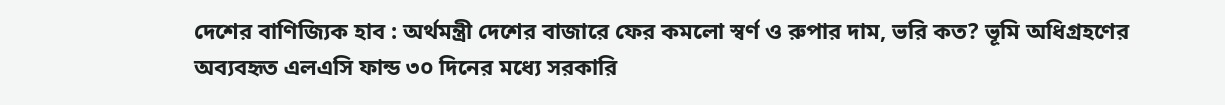দেশের বাণিজ্যিক হাব : অর্থমন্ত্রী দেশের বাজারে ফের কমলো স্বর্ণ ও রুপার দাম, ভরি কত? ভূমি অধিগ্রহণের অব্যবহৃত এলএসি ফান্ড ৩০ দিনের মধ্যে সরকারি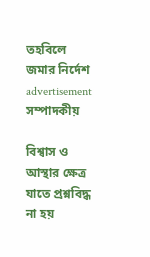তহবিলে জমার নির্দেশ
advertisement
সম্পাদকীয়

বিশ্বাস ও আস্থার ক্ষেত্র যাতে প্রশ্নবিদ্ধ না হয়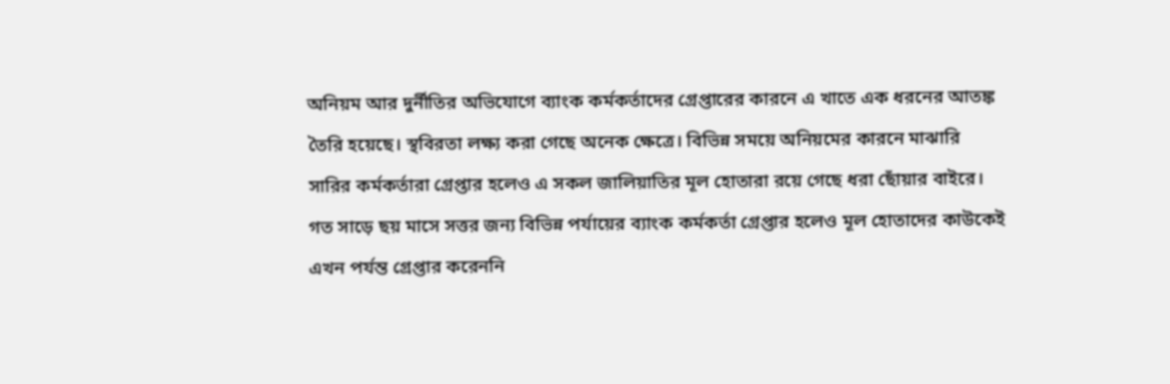অনিয়ম আর দুর্নীতির অভিযোগে ব্যাংক কর্মকর্তাদের গ্রেপ্তারের কারনে এ খাতে এক ধরনের আতঙ্ক তৈরি হয়েছে। স্থবিরতা লক্ষ্য করা গেছে অনেক ক্ষেত্রে। বিভিন্ন সময়ে অনিয়মের কারনে মাঝারি সারির কর্মকর্তারা গ্রেপ্তার হলেও এ সকল জালিয়াতির মূল হোতারা রয়ে গেছে ধরা ছোঁয়ার বাইরে। গত সাড়ে ছয় মাসে সত্তর জন্য বিভিন্ন পর্যায়ের ব্যাংক কর্মকর্তা গ্রেপ্তার হলেও মূল হোতাদের কাউকেই এখন পর্যন্ত গ্রেপ্তার করেননি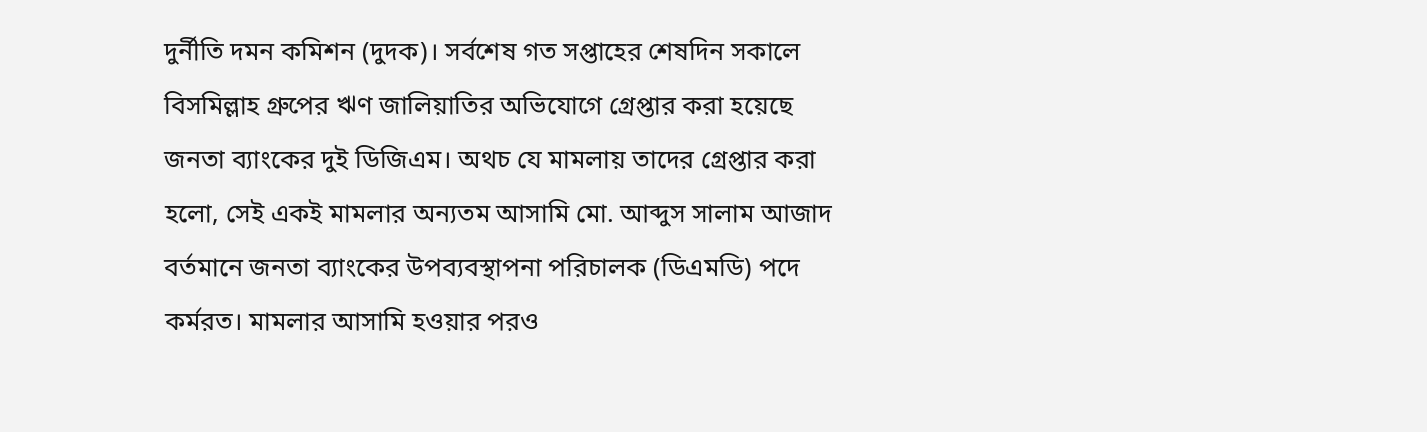দুর্নীতি দমন কমিশন (দুদক)। সর্বশেষ গত সপ্তাহের শেষদিন সকালে বিসমিল্লাহ গ্রুপের ঋণ জালিয়াতির অভিযোগে গ্রেপ্তার করা হয়েছে জনতা ব্যাংকের দুই ডিজিএম। অথচ যে মামলায় তাদের গ্রেপ্তার করা হলো, সেই একই মামলার অন্যতম আসামি মো. আব্দুস সালাম আজাদ বর্তমানে জনতা ব্যাংকের উপব্যবস্থাপনা পরিচালক (ডিএমডি) পদে কর্মরত। মামলার আসামি হওয়ার পরও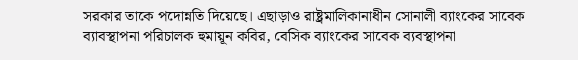সরকার তাকে পদোন্নতি দিয়েছে। এছাড়াও রাষ্ট্রমালিকানাধীন সোনালী ব্যাংকের সাবেক ব্যাবস্থাপনা পরিচালক হুমায়ূন কবির, বেসিক ব্যাংকের সাবেক ব্যবস্থাপনা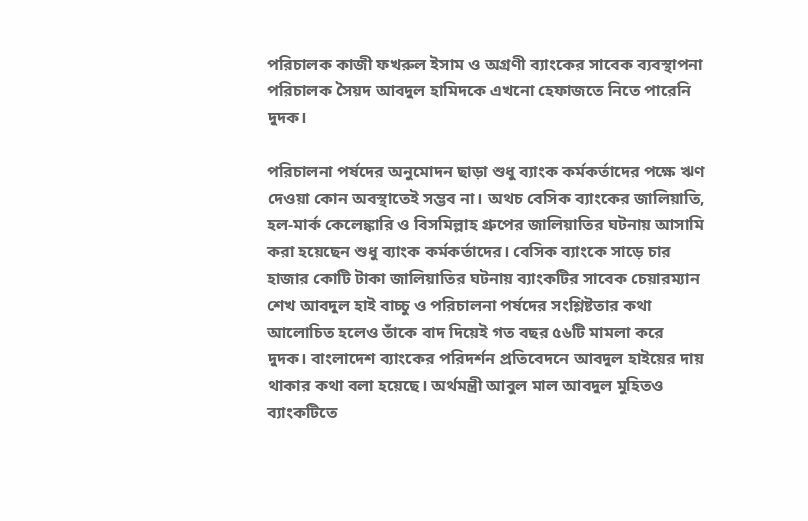পরিচালক কাজী ফখরুল ইসাম ও অগ্রণী ব্যাংকের সাবেক ব্যবস্থাপনা পরিচালক সৈয়দ আবদুল হামিদকে এখনো হেফাজতে নিতে পারেনি দুদক।

পরিচালনা পর্ষদের অনুমোদন ছাড়া শুধু ব্যাংক কর্মকর্তাদের পক্ষে ঋণ দেওয়া কোন অবস্থাতেই সম্ভব না। অথচ বেসিক ব্যাংকের জালিয়াতি, হল-মার্ক কেলেঙ্কারি ও বিসমিল্লাহ গ্রুপের জালিয়াতির ঘটনায় আসামি করা হয়েছেন শুধু ব্যাংক কর্মকর্তাদের। বেসিক ব্যাংকে সাড়ে চার হাজার কোটি টাকা জালিয়াতির ঘটনায় ব্যাংকটির সাবেক চেয়ারম্যান শেখ আবদুল হাই বাচ্চু ও পরিচালনা পর্ষদের সংশ্লিষ্টতার কথা আলোচিত হলেও তাঁকে বাদ দিয়েই গত বছর ৫৬টি মামলা করে দুদক। বাংলাদেশ ব্যাংকের পরিদর্শন প্রতিবেদনে আবদুল হাইয়ের দায় থাকার কথা বলা হয়েছে। অর্থমন্ত্রী আবুল মাল আবদুল মুহিতও ব্যাংকটিতে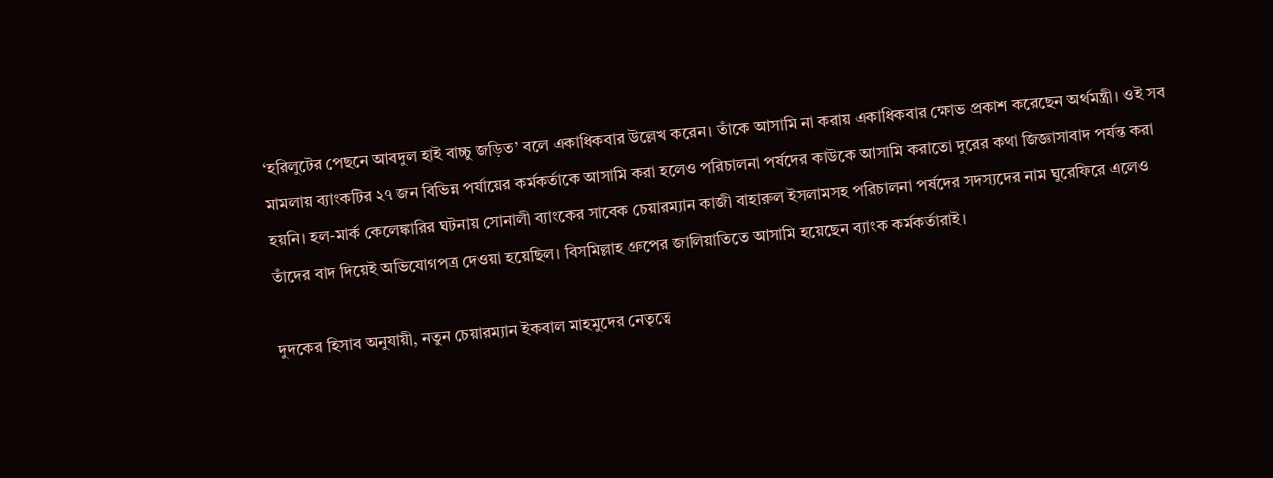‘হরিলুটের পেছনে আবদুল হাই বাচ্চু জড়িত’ বলে একাধিকবার উল্লেখ করেন। তাঁকে আসামি না করায় একাধিকবার ক্ষোভ প্রকাশ করেছেন অর্থমন্ত্রী। ওই সব মামলায় ব্যাংকটির ২৭ জন বিভিন্ন পর্যায়ের কর্মকর্তাকে আসামি করা হলেও পরিচালনা পর্ষদের কাউকে আসামি করাতো দুরের কথা জিজ্ঞাসাবাদ পর্যন্ত করা হয়নি। হল-মার্ক কেলেঙ্কারির ঘটনায় সোনালী ব্যাংকের সাবেক চেয়ারম্যান কাজী বাহারুল ইসলামসহ পরিচালনা পর্ষদের সদস্যদের নাম ঘুরেফিরে এলেও তাঁদের বাদ দিয়েই অভিযোগপত্র দেওয়া হয়েছিল। বিসমিল্লাহ গ্রুপের জালিয়াতিতে আসামি হয়েছেন ব্যাংক কর্মকর্তারাই।

দুদকের হিসাব অনুযায়ী, নতুন চেয়ারম্যান ইকবাল মাহমুদের নেতৃত্বে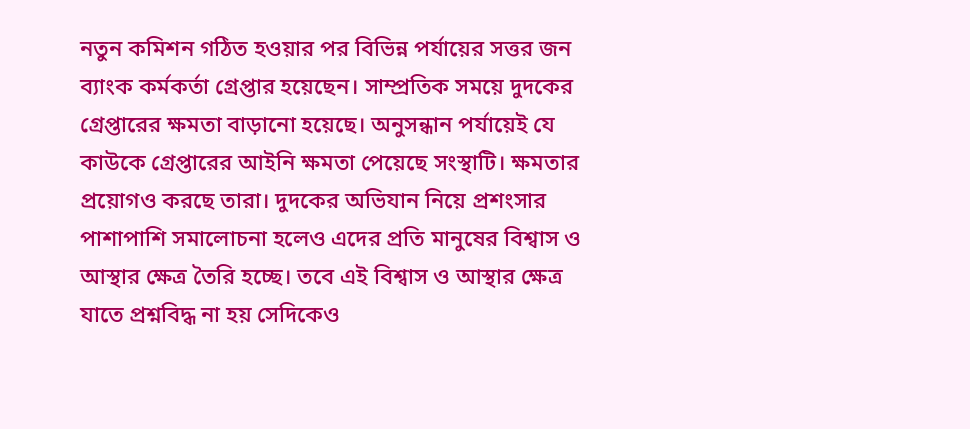নতুন কমিশন গঠিত হওয়ার পর বিভিন্ন পর্যায়ের সত্তর জন ব্যাংক কর্মকর্তা গ্রেপ্তার হয়েছেন। সাম্প্রতিক সময়ে দুদকের গ্রেপ্তারের ক্ষমতা বাড়ানো হয়েছে। অনুসন্ধান পর্যায়েই যে কাউকে গ্রেপ্তারের আইনি ক্ষমতা পেয়েছে সংস্থাটি। ক্ষমতার প্রয়োগও করছে তারা। দুদকের অভিযান নিয়ে প্রশংসার পাশাপাশি সমালোচনা হলেও এদের প্রতি মানুষের বিশ্বাস ও আস্থার ক্ষেত্র তৈরি হচ্ছে। তবে এই বিশ্বাস ও আস্থার ক্ষেত্র যাতে প্রশ্নবিদ্ধ না হয় সেদিকেও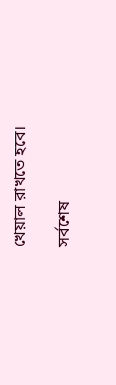খেয়াল রাখতে হবে।

সর্বশেষ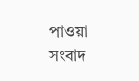পাওয়া সংবাদ